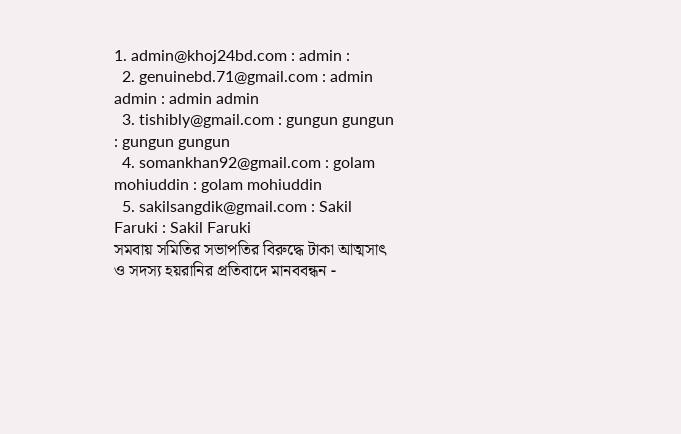1. admin@khoj24bd.com : admin :
  2. genuinebd.71@gmail.com : admin admin : admin admin
  3. tishibly@gmail.com : gungun gungun : gungun gungun
  4. somankhan92@gmail.com : golam mohiuddin : golam mohiuddin
  5. sakilsangdik@gmail.com : Sakil Faruki : Sakil Faruki
সমবায় সমিতির সভাপতির বিরুদ্ধে টাকা আত্মসাৎ ও সদস্য হয়রানির প্রতিবাদে মানববন্ধন -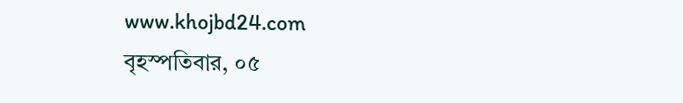www.khojbd24.com
বৃহস্পতিবার, ০৫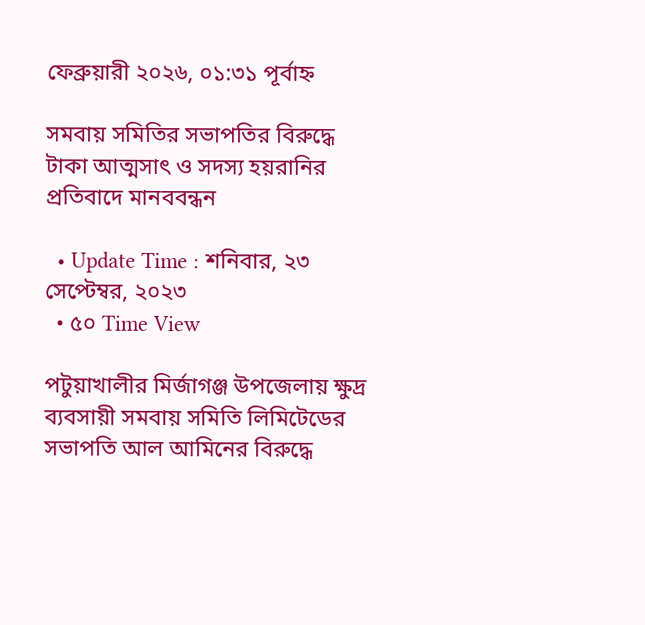ফেব্রুয়ারী ২০২৬, ০১:৩১ পূর্বাহ্ন

সমবায় সমিতির সভাপতির বিরুদ্ধে টাকা আত্মসাৎ ও সদস্য হয়রানির প্রতিবাদে মানববন্ধন

  • Update Time : শনিবার, ২৩ সেপ্টেম্বর, ২০২৩
  • ৫০ Time View

পটুয়াখালীর মির্জাগঞ্জ উপজেলায় ক্ষুদ্র ব্যবসায়ী সমবায় সমিতি লিমিটেডের সভাপতি আল আমিনের বিরুদ্ধে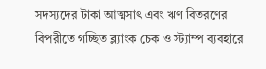সদস্যদের টাকা আত্মসাৎ এবং ঋণ বিতরণের বিপরীতে গচ্ছিত ব্ল্যাংক চেক ও স্ট্যাম্প ব্যবহারে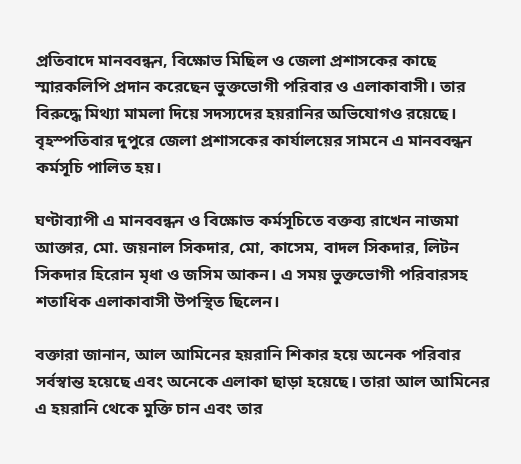প্রতিবাদে মানববন্ধন, বিক্ষোভ মিছিল ও জেলা প্রশাসকের কাছে স্মারকলিপি প্রদান করেছেন ভুক্তভোগী পরিবার ও এলাকাবাসী। তার বিরুদ্ধে মিথ্যা মামলা দিয়ে সদস্যদের হয়রানির অভিযোগও রয়েছে।
বৃহস্পতিবার দুপুরে জেলা প্রশাসকের কার্যালয়ের সামনে এ মানববন্ধন কর্মসূচি পালিত হয়।

ঘণ্টাব্যাপী এ মানববন্ধন ও বিক্ষোভ কর্মসূচিতে বক্তব্য রাখেন নাজমা আক্তার, মো. জয়নাল সিকদার, মো, কাসেম, বাদল সিকদার, লিটন সিকদার হিরোন মৃধা ও জসিম আকন। এ সময় ভুক্তভোগী পরিবারসহ শতাধিক এলাকাবাসী উপস্থিত ছিলেন।

বক্তারা জানান, আল আমিনের হয়রানি শিকার হয়ে অনেক পরিবার সর্বস্বান্ত হয়েছে এবং অনেকে এলাকা ছাড়া হয়েছে। তারা আল আমিনের এ হয়রানি থেকে মুক্তি চান এবং তার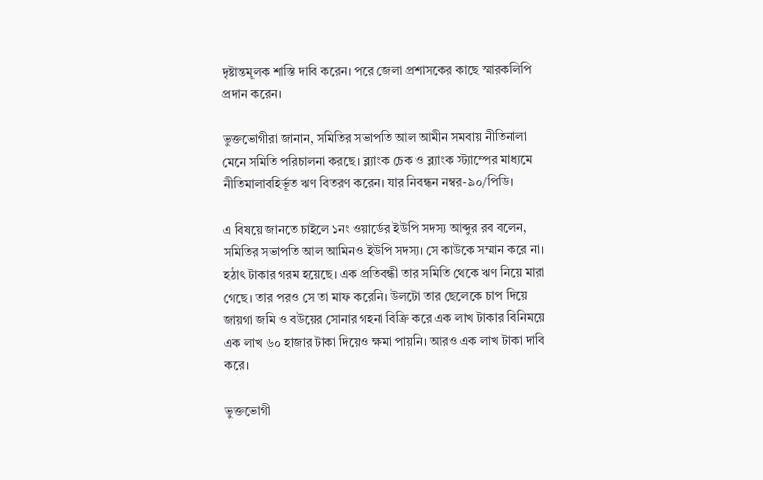দৃষ্টান্তমূলক শাস্তি দাবি করেন। পরে জেলা প্রশাসকের কাছে স্মারকলিপি প্রদান করেন।

ভুক্তভোগীরা জানান, সমিতির সভাপতি আল আমীন সমবায় নীতিনালা মেনে সমিতি পরিচালনা করছে। ব্ল্যাংক চেক ও ব্ল্যাংক স্ট্যাম্পের মাধ্যমে নীতিমালাবহির্ভূত ঋণ বিতরণ করেন। যার নিবন্ধন নম্বর-৯০/পিডি।

এ বিষয়ে জানতে চাইলে ১নং ওয়ার্ডের ইউপি সদস্য আব্দুর রব বলেন, সমিতির সভাপতি আল আমিনও ইউপি সদস্য। সে কাউকে সম্মান করে না। হঠাৎ টাকার গরম হয়েছে। এক প্রতিবন্ধী তার সমিতি থেকে ঋণ নিয়ে মারা গেছে। তার পরও সে তা মাফ করেনি। উলটো তার ছেলেকে চাপ দিয়ে জায়গা জমি ও বউয়ের সোনার গহনা বিক্রি করে এক লাখ টাকার বিনিময়ে এক লাখ ৬০ হাজার টাকা দিয়েও ক্ষমা পায়নি। আরও এক লাখ টাকা দাবি করে।

ভুক্তভোগী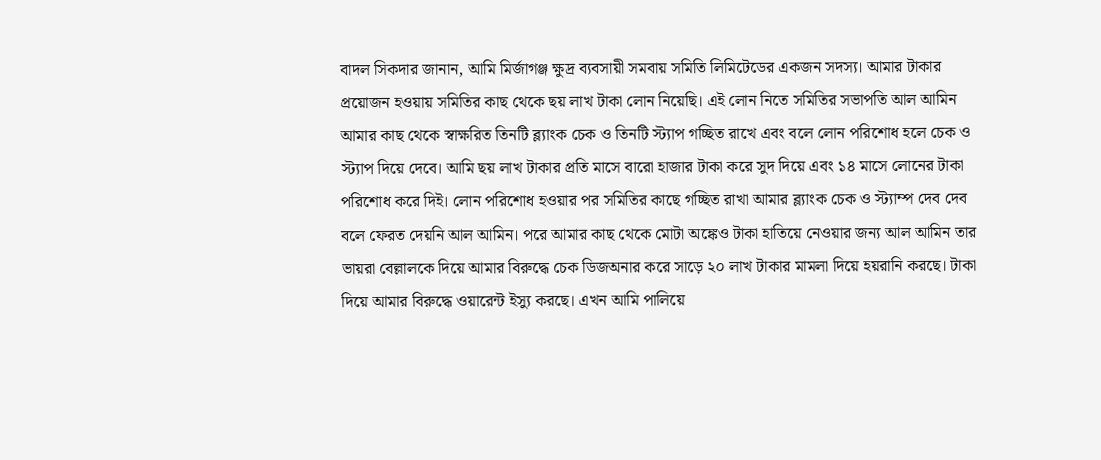বাদল সিকদার জানান, আমি মির্জাগঞ্জ ক্ষুদ্র ব্যবসায়ী সমবায় সমিতি লিমিটেডের একজন সদস্য। আমার টাকার প্রয়োজন হওয়ায় সমিতির কাছ থেকে ছয় লাখ টাকা লোন নিয়েছি। এই লোন নিতে সমিতির সভাপতি আল আমিন আমার কাছ থেকে স্বাক্ষরিত তিনটি ব্ল্যাংক চেক ও তিনটি স্ট্যাপ গচ্ছিত রাখে এবং বলে লোন পরিশোধ হলে চেক ও স্ট্যাপ দিয়ে দেবে। আমি ছয় লাখ টাকার প্রতি মাসে বারো হাজার টাকা করে সুদ দিয়ে এবং ১৪ মাসে লোনের টাকা পরিশোধ করে দিই। লোন পরিশোধ হওয়ার পর সমিতির কাছে গচ্ছিত রাখা আমার ব্ল্যাংক চেক ও স্ট্যাম্প দেব দেব বলে ফেরত দেয়নি আল আমিন। পরে আমার কাছ থেকে মোটা অঙ্কেও টাকা হাতিয়ে নেওয়ার জন্য আল আমিন তার ভায়রা বেল্লালকে দিয়ে আমার বিরুদ্ধে চেক ডিজঅনার করে সাড়ে ২০ লাখ টাকার মামলা দিয়ে হয়রানি করছে। টাকা দিয়ে আমার বিরুদ্ধে ওয়ারেন্ট ইস্যু করছে। এখন আমি পালিয়ে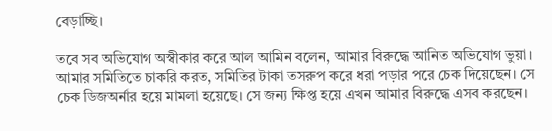বেড়াচ্ছি।

তবে সব অভিযোগ অস্বীকার করে আল আমিন বলেন, আমার বিরুদ্ধে আনিত অভিযোগ ভুয়া। আমার সমিতিতে চাকরি করত, সমিতির টাকা তসরুপ করে ধরা পড়ার পরে চেক দিয়েছেন। সে চেক ডিজঅর্নার হয়ে মামলা হয়েছে। সে জন্য ক্ষিপ্ত হয়ে এখন আমার বিরুদ্ধে এসব করছেন।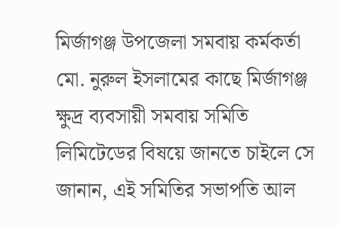মির্জাগঞ্জ উপজেলা সমবায় কর্মকর্তা মো. নুরুল ইসলামের কাছে মির্জাগঞ্জ ক্ষুদ্র ব্যবসায়ী সমবায় সমিতি লিমিটেডের বিষয়ে জানতে চাইলে সে জানান, এই সমিতির সভাপতি আল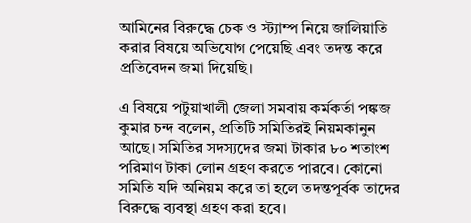আমিনের বিরুদ্ধে চেক ও স্ট্যাম্প নিয়ে জালিয়াতি করার বিষয়ে অভিযোগ পেয়েছি এবং তদন্ত করে প্রতিবেদন জমা দিয়েছি।

এ বিষয়ে পটুয়াখালী জেলা সমবায় কর্মকর্তা পঙ্কজ কুমার চন্দ বলেন, প্রতিটি সমিতিরই নিয়মকানুন আছে। সমিতির সদস্যদের জমা টাকার ৮০ শতাংশ পরিমাণ টাকা লোন গ্রহণ করতে পারবে। কোনো সমিতি যদি অনিয়ম করে তা হলে তদন্তপূর্বক তাদের বিরুদ্ধে ব্যবস্থা গ্রহণ করা হবে।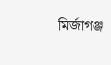মির্জাগঞ্জ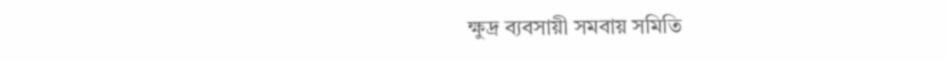ক্ষুদ্র ব্যবসায়ী সমবায় সমিতি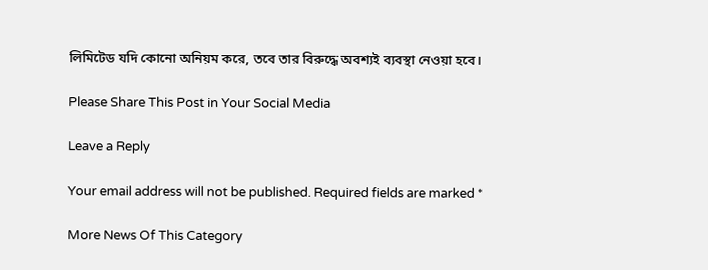লিমিটেড যদি কোনো অনিয়ম করে, তবে তার বিরুদ্ধে অবশ্যই ব্যবস্থা নেওয়া হবে।

Please Share This Post in Your Social Media

Leave a Reply

Your email address will not be published. Required fields are marked *

More News Of This Category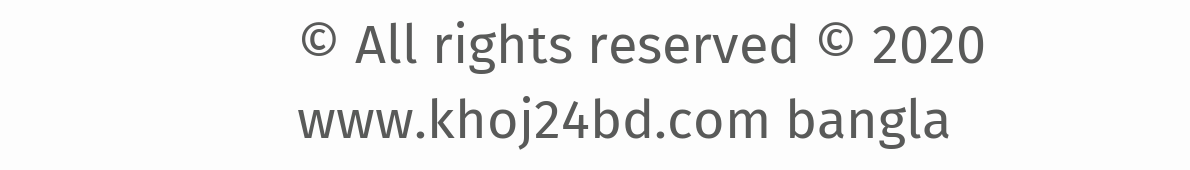© All rights reserved © 2020 www.khoj24bd.com bangla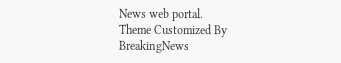News web portal.
Theme Customized By BreakingNews